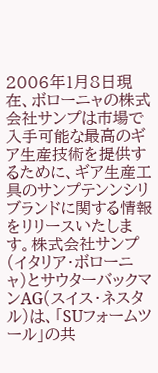2006年1月8日現在、ボローニャの株式会社サンプは市場で入手可能な最高のギア生産技術を提供するために、ギア生産工具のサンプテンンシリブランドに関する情報をリリースいたします。株式会社サンプ(イタリア・ボローニャ)とサウターバックマンAG(スイス・ネスタル)は、「SUフォームツール」の共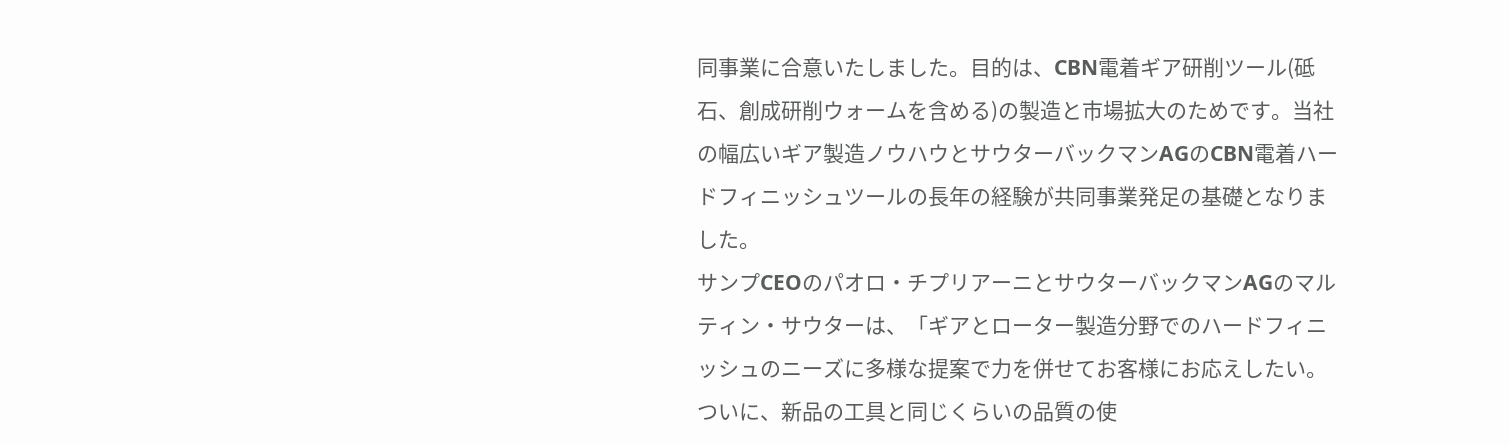同事業に合意いたしました。目的は、CBN電着ギア研削ツール(砥石、創成研削ウォームを含める)の製造と市場拡大のためです。当社の幅広いギア製造ノウハウとサウターバックマンAGのCBN電着ハードフィニッシュツールの長年の経験が共同事業発足の基礎となりました。
サンプCEOのパオロ・チプリアーニとサウターバックマンAGのマルティン・サウターは、「ギアとローター製造分野でのハードフィニッシュのニーズに多様な提案で力を併せてお客様にお応えしたい。ついに、新品の工具と同じくらいの品質の使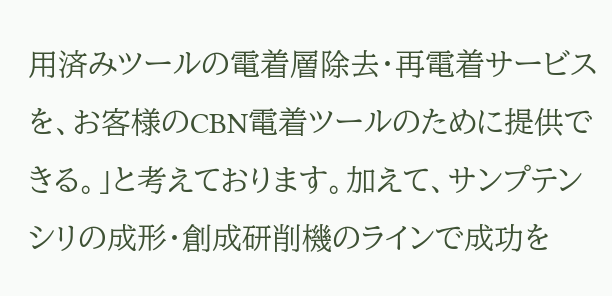用済みツールの電着層除去・再電着サービスを、お客様のCBN電着ツールのために提供できる。」と考えております。加えて、サンプテンシリの成形・創成研削機のラインで成功を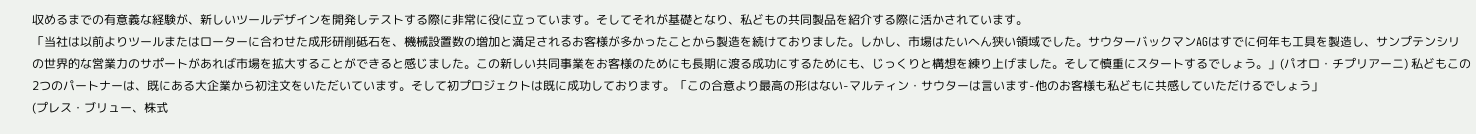収めるまでの有意義な経験が、新しいツールデザインを開発しテストする際に非常に役に立っています。そしてそれが基礎となり、私どもの共同製品を紹介する際に活かされています。
「当社は以前よりツールまたはローターに合わせた成形研削砥石を、機械設置数の増加と満足されるお客様が多かったことから製造を続けておりました。しかし、市場はたいへん狭い領域でした。サウターバックマンAGはすでに何年も工具を製造し、サンプテンシリの世界的な営業力のサポートがあれば市場を拡大することができると感じました。この新しい共同事業をお客様のためにも長期に渡る成功にするためにも、じっくりと構想を練り上げました。そして慎重にスタートするでしょう。」(パオロ・チプリアーニ) 私どもこの2つのパートナーは、既にある大企業から初注文をいただいています。そして初プロジェクトは既に成功しております。「この合意より最高の形はない-マルティン・サウターは言います-他のお客様も私どもに共感していただけるでしょう」
(プレス・ブリュー、株式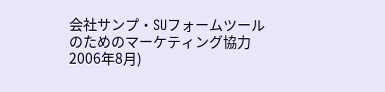会社サンプ・SUフォームツールのためのマーケティング協力 2006年8月)